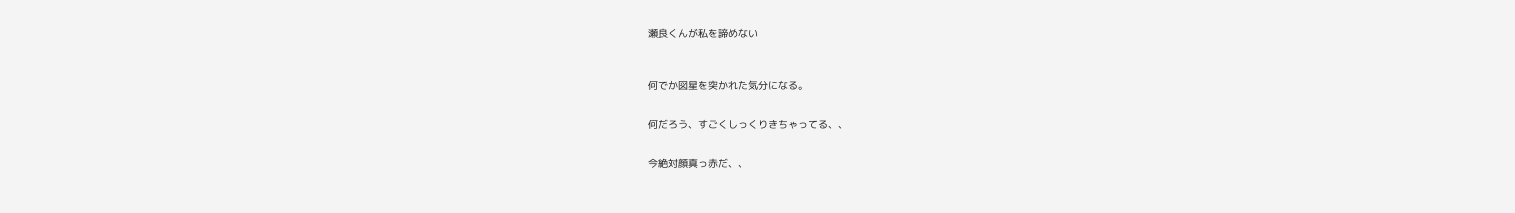瀬良くんが私を諦めない



何でか図星を突かれた気分になる。


何だろう、すごくしっくりきちゃってる、、


今絶対顔真っ赤だ、、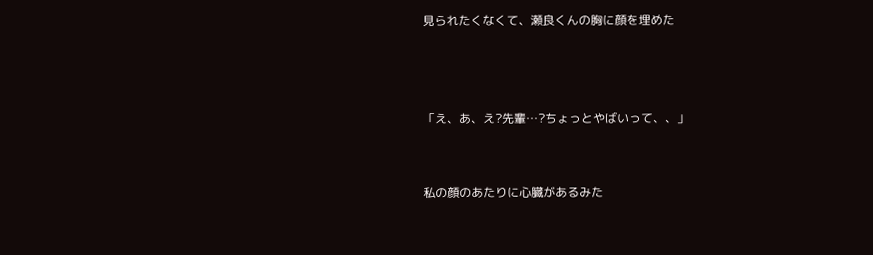見られたくなくて、瀬良くんの胸に顔を埋めた



「え、あ、え?先輩…?ちょっとやばいって、、」


私の顔のあたりに心臓があるみた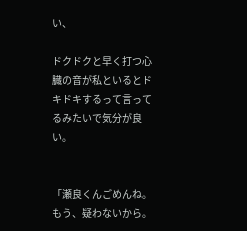い、

ドクドクと早く打つ心臓の音が私といるとドキドキするって言ってるみたいで気分が良い。


「瀬良くんごめんね。もう、疑わないから。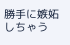勝手に嫉妬しちゃう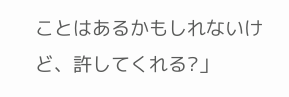ことはあるかもしれないけど、許してくれる?」